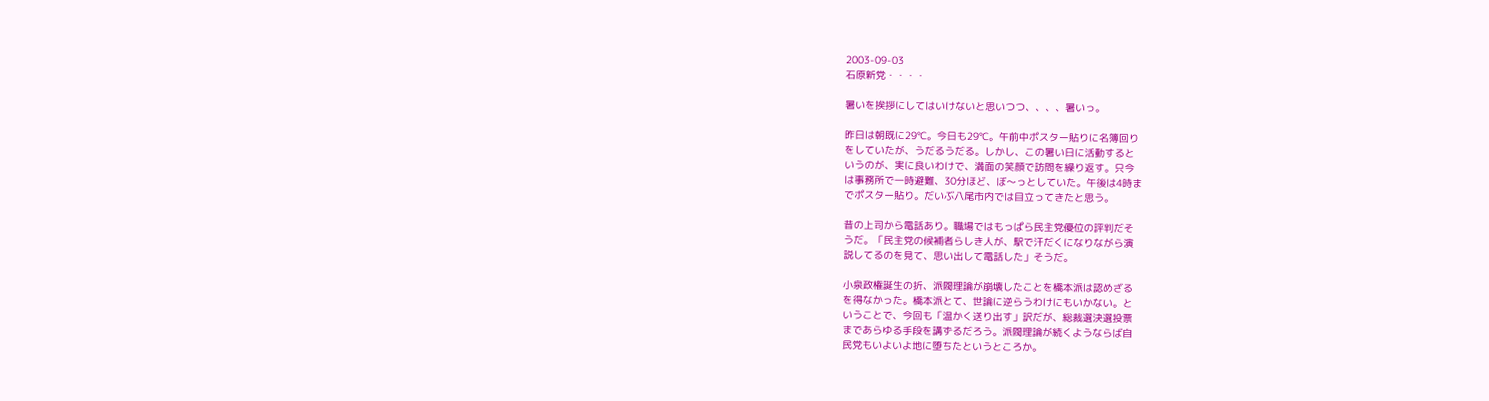2003-09-03
石原新党・・・・

暑いを挨拶にしてはいけないと思いつつ、、、、暑いっ。

昨日は朝既に29℃。今日も29℃。午前中ポスター貼りに名簿回り
をしていたが、うだるうだる。しかし、この暑い日に活動すると
いうのが、実に良いわけで、満面の笑顔で訪問を繰り返す。只今
は事務所で一時避難、30分ほど、ぼ〜っとしていた。午後は4時ま
でポスター貼り。だいぶ八尾市内では目立ってきたと思う。

昔の上司から電話あり。職場ではもっぱら民主党優位の評判だそ
うだ。「民主党の候補者らしき人が、駅で汗だくになりながら演
説してるのを見て、思い出して電話した」そうだ。

小泉政権誕生の折、派閥理論が崩壊したことを橋本派は認めざる
を得なかった。橋本派とて、世論に逆らうわけにもいかない。と
いうことで、今回も「温かく送り出す」訳だが、総裁選決選投票
まであらゆる手段を講ずるだろう。派閥理論が続くようならば自
民党もいよいよ地に堕ちたというところか。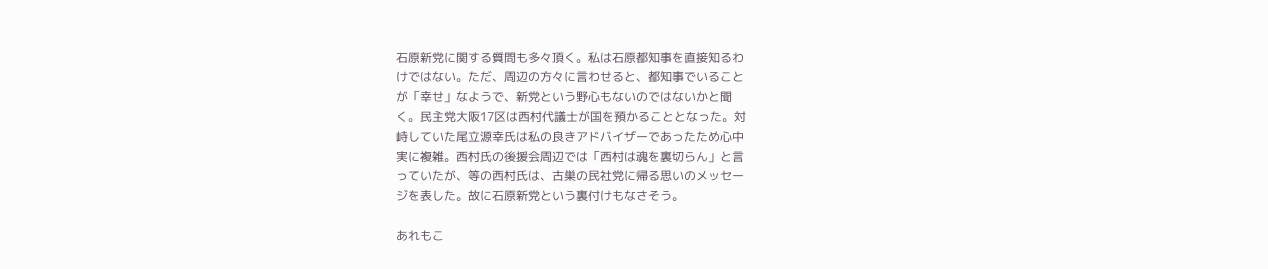石原新党に関する質問も多々頂く。私は石原都知事を直接知るわ
けではない。ただ、周辺の方々に言わせると、都知事でいること
が「幸せ」なようで、新党という野心もないのではないかと聞
く。民主党大阪17区は西村代議士が国を預かることとなった。対
峙していた尾立源幸氏は私の良きアドバイザーであったため心中
実に複雑。西村氏の後援会周辺では「西村は魂を裏切らん」と言
っていたが、等の西村氏は、古巣の民社党に帰る思いのメッセー
ジを表した。故に石原新党という裏付けもなさそう。

あれもこ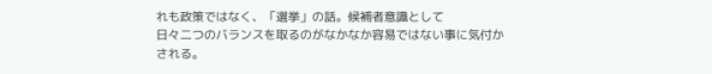れも政策ではなく、「選挙」の話。候補者意識として
日々二つのバランスを取るのがなかなか容易ではない事に気付か
される。